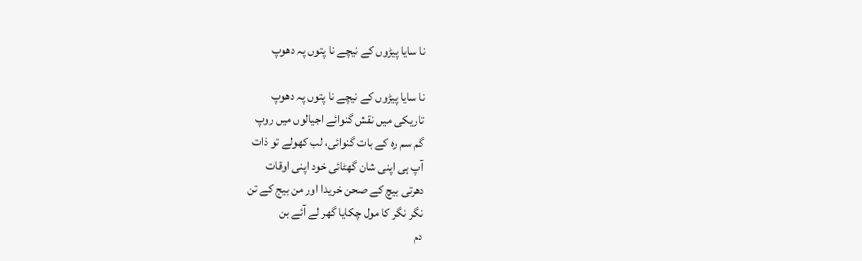نا سایا پیڑوں کے نیچے نا پتوں پہ دھوپ

نا سایا پیڑوں کے نیچے نا پتوں پہ دھوپ
تاریکی میں نقش گنوائے اجیالوں میں روپ
گم سم رہ کے بات گنوائی، لب کھولے تو ذات
آپ ہی اپنی شان گھٹائی خود اپنی اوقات
دھرتی بیچ کے صحن خریدا اور من بیج کے تن
نگر نگر کا مول چکایا گھر لے آئے بن
دم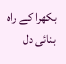بکھرا کے راہ بنائی دل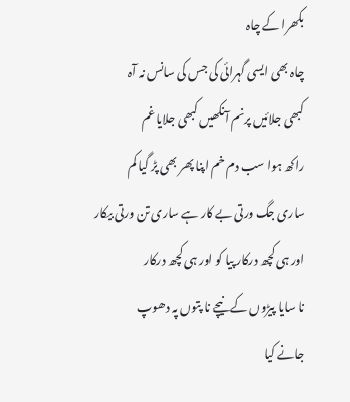بکھرا کے چاہ
چاہ بھی ایسی گہرائی کی جس کی سانس نہ آہ
کبھی جلائیں پرنم آنکھیں کبھی جلایا غم
راکھ ہوا سب دم خم اپنا پھر بھی پڑ گیا کم
ساری جگ ورتی بے کار ہے ساری تن ورتی بیکار
اور ہی کچھ درکار پیا کو اور ہی کچھ درکار
نا سایا پیڑوں کے نیچے نا پتوں پہ دھوپ
جانے کیا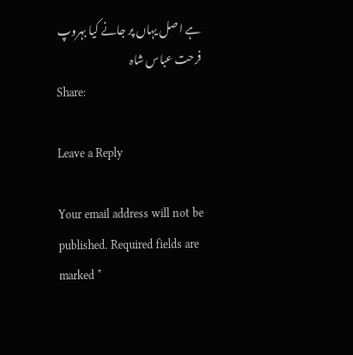ہے اصل یہاں پر جانے کیا بہروپ
فرحت عباس شاہ
Share:

Leave a Reply

Your email address will not be published. Required fields are marked *